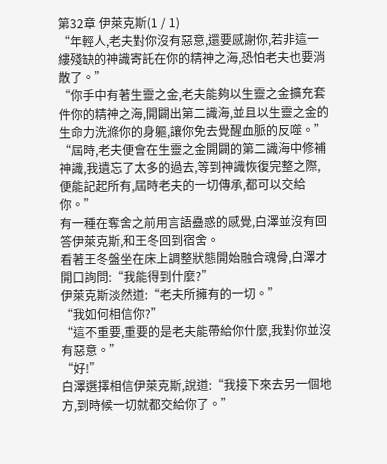第32章 伊萊克斯(1 / 1)
“年輕人,老夫對你沒有惡意,還要感謝你,若非這一縷殘缺的神識寄託在你的精神之海,恐怕老夫也要消散了。”
“你手中有著生靈之金,老夫能夠以生靈之金擴充套件你的精神之海,開闢出第二識海,並且以生靈之金的生命力洗滌你的身軀,讓你免去覺醒血脈的反噬。”
“屆時,老夫便會在生靈之金開闢的第二識海中修補神識,我遺忘了太多的過去,等到神識恢復完整之際,便能記起所有,屆時老夫的一切傳承,都可以交給你。”
有一種在奪舍之前用言語蠱惑的感覺,白澤並沒有回答伊萊克斯,和王冬回到宿舍。
看著王冬盤坐在床上調整狀態開始融合魂骨,白澤才開口詢問:“我能得到什麼?”
伊萊克斯淡然道:“老夫所擁有的一切。”
“我如何相信你?”
“這不重要,重要的是老夫能帶給你什麼,我對你並沒有惡意。”
“好!”
白澤選擇相信伊萊克斯,說道:“我接下來去另一個地方,到時候一切就都交給你了。”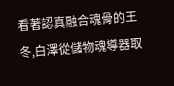看著認真融合魂骨的王冬,白澤從儲物魂導器取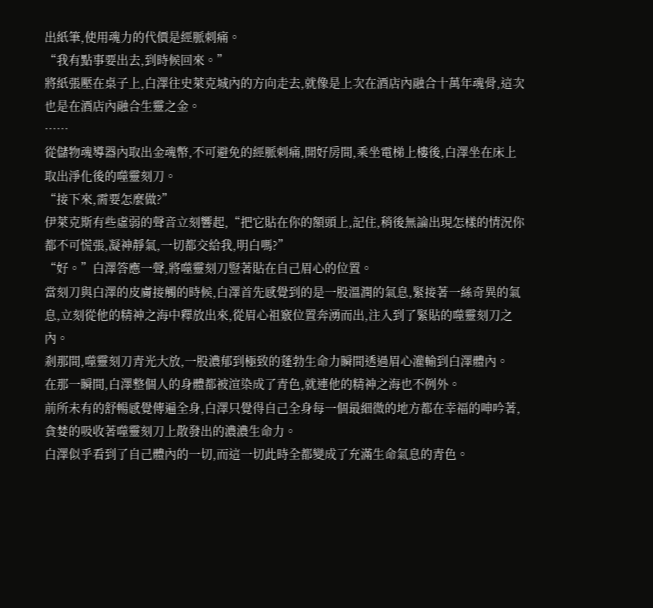出紙筆,使用魂力的代價是經脈刺痛。
“我有點事要出去,到時候回來。”
將紙張壓在桌子上,白澤往史萊克城內的方向走去,就像是上次在酒店內融合十萬年魂骨,這次也是在酒店內融合生靈之金。
……
從儲物魂導器內取出金魂幣,不可避免的經脈刺痛,開好房間,乘坐電梯上樓後,白澤坐在床上取出淨化後的噬靈刻刀。
“接下來,需要怎麼做?”
伊萊克斯有些虛弱的聲音立刻響起,“把它貼在你的額頭上,記住,稍後無論出現怎樣的情況你都不可慌張,凝神靜氣,一切都交給我,明白嗎?”
“好。”白澤答應一聲,將噬靈刻刀豎著貼在自己眉心的位置。
當刻刀與白澤的皮膚接觸的時候,白澤首先感覺到的是一股溫潤的氣息,緊接著一絲奇異的氣息,立刻從他的精神之海中釋放出來,從眉心祖竅位置奔湧而出,注入到了緊貼的噬靈刻刀之內。
剎那間,噬靈刻刀青光大放,一股濃郁到極致的蓬勃生命力瞬間透過眉心灌輸到白澤體內。
在那一瞬間,白澤整個人的身體都被渲染成了青色,就連他的精神之海也不例外。
前所未有的舒暢感覺傳遍全身,白澤只覺得自己全身每一個最細微的地方都在幸福的呻吟著,貪婪的吸收著噬靈刻刀上散發出的濃濃生命力。
白澤似乎看到了自己體內的一切,而這一切此時全都變成了充滿生命氣息的青色。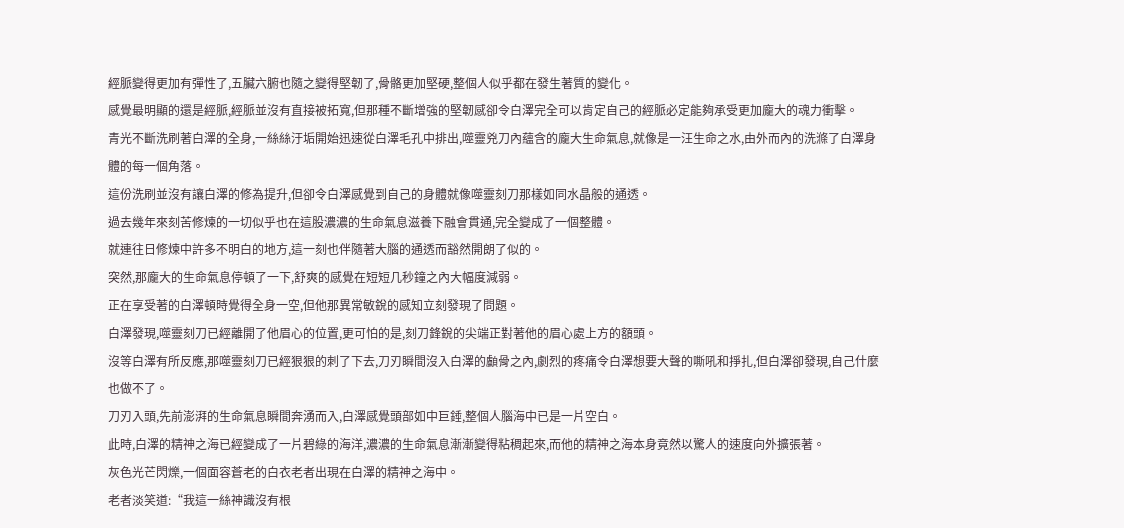經脈變得更加有彈性了,五臟六腑也隨之變得堅韌了,骨骼更加堅硬,整個人似乎都在發生著質的變化。
感覺最明顯的還是經脈,經脈並沒有直接被拓寬,但那種不斷增強的堅韌感卻令白澤完全可以肯定自己的經脈必定能夠承受更加龐大的魂力衝擊。
青光不斷洗刷著白澤的全身,一絲絲汙垢開始迅速從白澤毛孔中排出,噬靈兇刀內蘊含的龐大生命氣息,就像是一汪生命之水,由外而內的洗滌了白澤身體的每一個角落。
這份洗刷並沒有讓白澤的修為提升,但卻令白澤感覺到自己的身體就像噬靈刻刀那樣如同水晶般的通透。
過去幾年來刻苦修煉的一切似乎也在這股濃濃的生命氣息滋養下融會貫通,完全變成了一個整體。
就連往日修煉中許多不明白的地方,這一刻也伴隨著大腦的通透而豁然開朗了似的。
突然,那龐大的生命氣息停頓了一下,舒爽的感覺在短短几秒鐘之內大幅度減弱。
正在享受著的白澤頓時覺得全身一空,但他那異常敏銳的感知立刻發現了問題。
白澤發現,噬靈刻刀已經離開了他眉心的位置,更可怕的是,刻刀鋒銳的尖端正對著他的眉心處上方的額頭。
沒等白澤有所反應,那噬靈刻刀已經狠狠的刺了下去,刀刃瞬間沒入白澤的顱骨之內,劇烈的疼痛令白澤想要大聲的嘶吼和掙扎,但白澤卻發現,自己什麼也做不了。
刀刃入頭,先前澎湃的生命氣息瞬間奔湧而入,白澤感覺頭部如中巨錘,整個人腦海中已是一片空白。
此時,白澤的精神之海已經變成了一片碧綠的海洋,濃濃的生命氣息漸漸變得粘稠起來,而他的精神之海本身竟然以驚人的速度向外擴張著。
灰色光芒閃爍,一個面容蒼老的白衣老者出現在白澤的精神之海中。
老者淡笑道:“我這一絲神識沒有根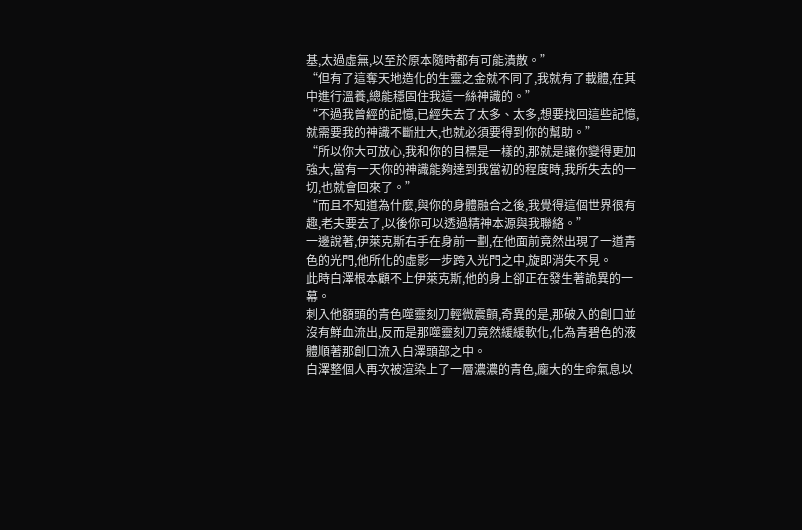基,太過虛無,以至於原本隨時都有可能潰散。”
“但有了這奪天地造化的生靈之金就不同了,我就有了載體,在其中進行溫養,總能穩固住我這一絲神識的。”
“不過我曾經的記憶,已經失去了太多、太多,想要找回這些記憶,就需要我的神識不斷壯大,也就必須要得到你的幫助。”
“所以你大可放心,我和你的目標是一樣的,那就是讓你變得更加強大,當有一天你的神識能夠達到我當初的程度時,我所失去的一切,也就會回來了。”
“而且不知道為什麼,與你的身體融合之後,我覺得這個世界很有趣,老夫要去了,以後你可以透過精神本源與我聯絡。”
一邊說著,伊萊克斯右手在身前一劃,在他面前竟然出現了一道青色的光門,他所化的虛影一步跨入光門之中,旋即消失不見。
此時白澤根本顧不上伊萊克斯,他的身上卻正在發生著詭異的一幕。
刺入他額頭的青色噬靈刻刀輕微震顫,奇異的是,那破入的創口並沒有鮮血流出,反而是那噬靈刻刀竟然緩緩軟化,化為青碧色的液體順著那創口流入白澤頭部之中。
白澤整個人再次被渲染上了一層濃濃的青色,龐大的生命氣息以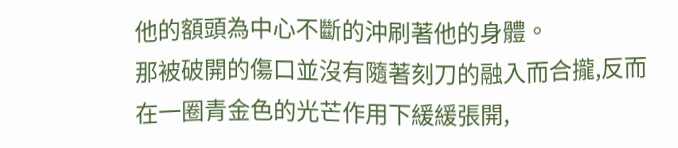他的額頭為中心不斷的沖刷著他的身體。
那被破開的傷口並沒有隨著刻刀的融入而合攏,反而在一圈青金色的光芒作用下緩緩張開,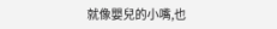就像嬰兒的小嘴,也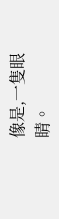像是,一隻眼睛。